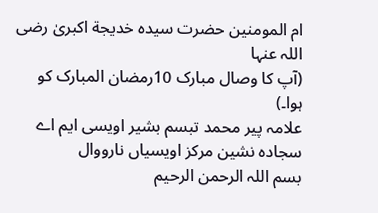ام المومنین حضرت سیدہ خدیجة اکبریٰ رضی اللہ عنہا
(آپ کا وصال مبارک 10رمضان المبارک کو ہوا۔)
علامہ پیر محمد تبسم بشیر اویسی ایم اے سجادہ نشین مرکز اویسیاں نارووال
بسم اللہ الرحمن الرحیم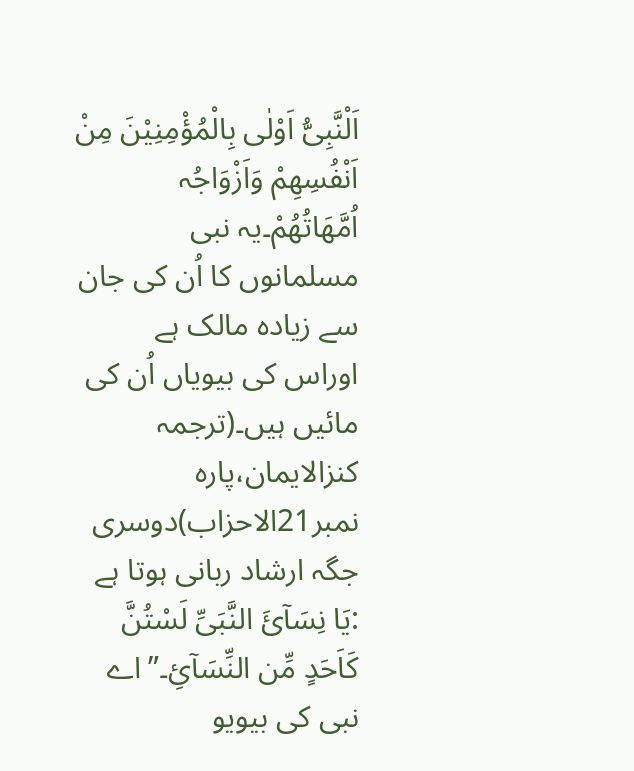اَلْنَّبِیُّ اَوْلٰی بِالْمُؤْمِنِیْنَ مِنْ اَنْفُسِھِمْ وَاَزْوَاجُہ اُمَّھَاتُھُمْ۔یہ نبی مسلمانوں کا اُن کی جان سے زیادہ مالک ہے اوراس کی بیویاں اُن کی مائیں ہیں۔(ترجمہ کنزالایمان،پارہ نمبر21الاحزاب)دوسری جگہ ارشاد ربانی ہوتا ہے :یَا نِسَآئَ النَّبَیِّ لَسْتُنَّ کَاَحَدٍ مِّن النِّسَآئِ۔”اے نبی کی بیویو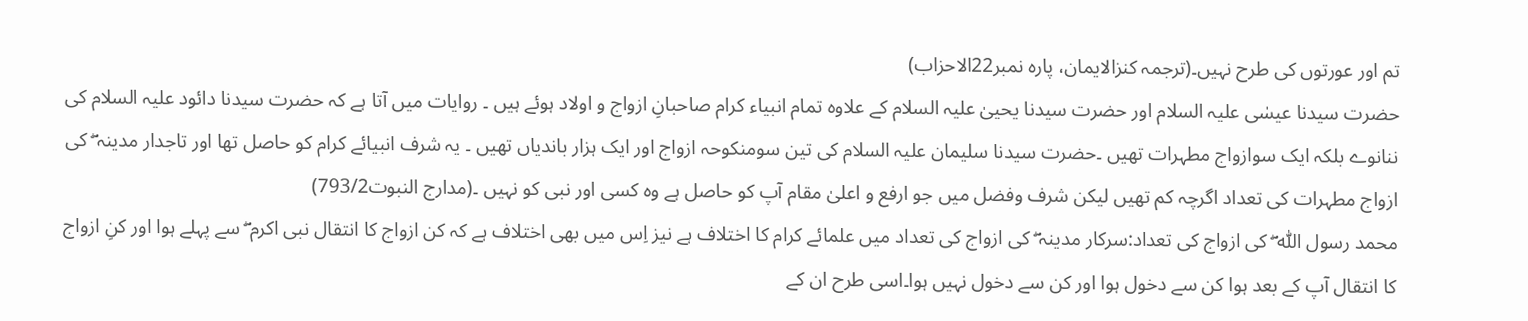تم اور عورتوں کی طرح نہیں۔(ترجمہ کنزالایمان، پارہ نمبر22الاحزاب)
حضرت سیدنا عیسٰی علیہ السلام اور حضرت سیدنا یحییٰ علیہ السلام کے علاوہ تمام انبیاء کرام صاحبانِ ازواج و اولاد ہوئے ہیں ۔ روایات میں آتا ہے کہ حضرت سیدنا دائود علیہ السلام کی ننانوے بلکہ ایک سوازواج مطہرات تھیں ۔حضرت سیدنا سلیمان علیہ السلام کی تین سومنکوحہ ازواج اور ایک ہزار باندیاں تھیں ۔ یہ شرف انبیائے کرام کو حاصل تھا اور تاجدار مدینہ ۖ کی ازواج مطہرات کی تعداد اگرچہ کم تھیں لیکن شرف وفضل میں جو ارفع و اعلیٰ مقام آپ کو حاصل ہے وہ کسی اور نبی کو نہیں ۔(مدارج النبوت793/2)
محمد رسول اللّٰہ ۖ کی ازواج کی تعداد:سرکار مدینہ ۖ کی ازواج کی تعداد میں علمائے کرام کا اختلاف ہے نیز اِس میں بھی اختلاف ہے کہ کن ازواج کا انتقال نبی اکرم ۖ سے پہلے ہوا اور کنِ ازواج کا انتقال آپ کے بعد ہوا کن سے دخول ہوا اور کن سے دخول نہیں ہوا۔اسی طرح ان کے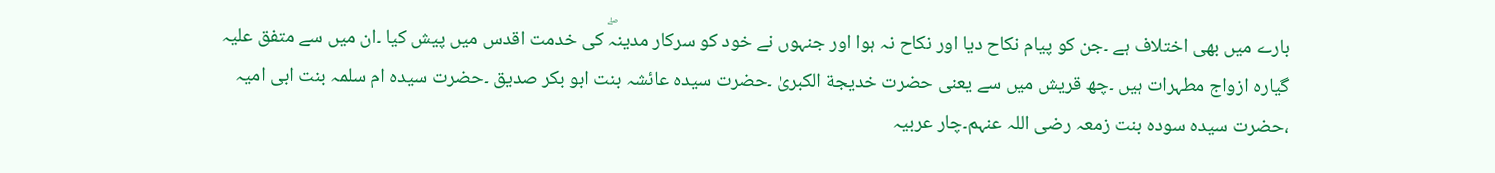بارے میں بھی اختلاف ہے ۔جن کو پیام نکاح دیا اور نکاح نہ ہوا اور جنہوں نے خود کو سرکار مدینہۖ کی خدمت اقدس میں پیش کیا ۔ان میں سے متفق علیہ گیارہ ازواج مطہرات ہیں ۔چھ قریش میں سے یعنی حضرت خدیجة الکبریٰ ۔حضرت سیدہ عائشہ بنت ابو بکر صدیق ۔حضرت سیدہ ام سلمہ بنت ابی امیہ ،حضرت سیدہ سودہ بنت زمعہ رضی اللہ عنہم۔چار عربیہ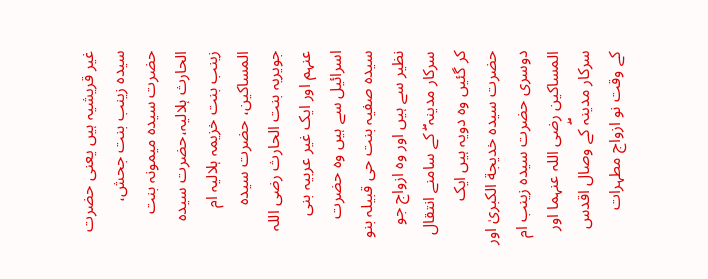غیر قریشیہ ہیں یعنی حضرت سیدہ زینب بنت جحش، حضرت سیدہ میمونہ بنت الحارث ہلالیہ،حضرت سیدہ زینب بنت خزیمہ ہلالیہ ام المساکین، حضرت سیدہ جویریہ بنت الحارث رضی اللہ عنہم اور ایک غیر عربیہ بنی اسرائیل سے ہیں وہ حضرت سیدہ صفیہ بنت حی قبیلہ بنو نظیر سے ہیں اور وہ ازواج جو سرکار مدینہ ۖ کے سامنے انتقال کر گئیں وہ دویہ ہیں ایک حضرت سیدہ خدیجة الکبریٰ اور دوسری حضرت سیدہ زینب ام المساکین رضی اللہ عنہما اور سرکار مدینہۖ کے وصال اقدس کے وقت نو ازواج مطہرات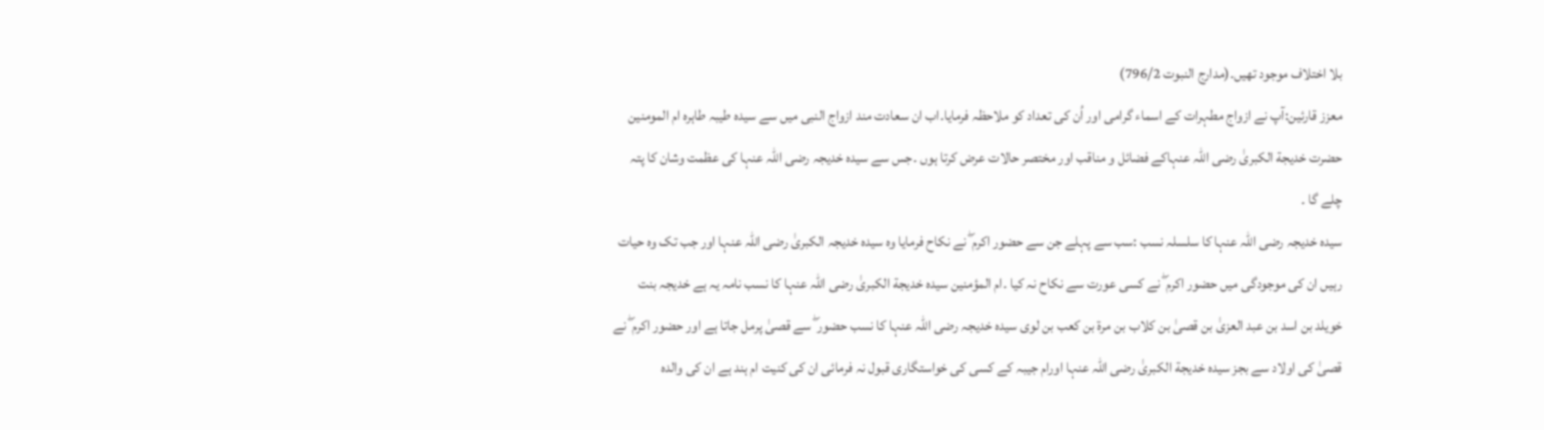بلا اختلاف موجود تھیں۔(مدارج النبوت 796/2)
معزز قارئین:آپ نے ازواج مطہرات کے اسماء گرامی اور اُن کی تعداد کو ملاحظہ فرمایا۔اب ان سعادت مند ازواج النبی میں سے سیدہ طیبہ طاہرہ ام المومنین حضرت خدیجة الکبریٰ رضی اللہ عنہاکے فضائل و مناقب اور مختصر حالات عرض کرتا ہوں ۔جس سے سیدہ خدیجہ رضی اللہ عنہا کی عظمت وشان کا پتہ چلے گا ۔
سیدہ خدیجہ رضی اللّٰہ عنہا کا سلسلہ نسب :سب سے پہلے جن سے حضور اکرم ۖ نے نکاح فرمایا وہ سیدہ خدیجہ الکبریٰ رضی اللہ عنہا اور جب تک وہ حیات رہیں ان کی موجودگی میں حضور اکرم ۖ نے کسی عورت سے نکاح نہ کیا ۔ام المؤمنین سیدہ خدیجة الکبریٰ رضی اللہ عنہا کا نسب نامہ یہ ہے خدیجہ بنت خویلد بن اسد بن عبد العزیٰ بن قصیٰ بن کلاب بن مرة بن کعب بن لوی سیدہ خدیجہ رضی اللہ عنہا کا نسب حضور ۖ سے قصیٰ پرمل جاتا ہے اور حضور اکرم ۖ نے قصیٰ کی اولاد سے بجز سیدہ خدیجة الکبریٰ رضی اللہ عنہا اورام جیبہ کے کسی کی خواستگاری قبول نہ فرمائی ان کی کنیت ام ہند ہے ان کی والدہ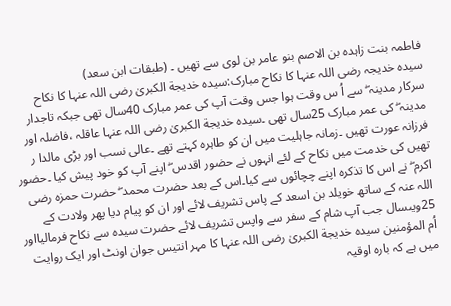فاطمہ بنت زاہدہ بن الاصم بنو عامر بن لوی سے تھیں ۔ (طبقات ابن سعد)
سیدہ خدیجہ رضی اللہ عنہا کا نکاح مبارک:سیدہ خدیجة الکبریٰ رضی اللہ عنہا کا نکاح سرکار مدینہ ۖ سے اُ س وقت ہوا جس وقت آپ کی عمر مبارک 40سال تھی جبکہ تاجدار مدینہ ۖ کی عمر مبارک 25سال تھی ۔سیدہ خدیجة الکبریٰ رضی اللہ عنہا عاقلہ ،فاضلہ اور فرزانہ عورت تھیں ۔زمانہ جاہلیت میں ان کو طاہرہ کہتے تھے ۔عالی نسب اور بڑی مالدا ر تھیں کی خدمت میں نکاح کے لئے انہوں نے حضور اقدس ۖ اپنے آپ کو خود پیش کیا ۔حضور اکرم ۖ نے اس کا تذکرہ اپنے چچائوں سے کیا۔اس کے بعد حضرت محمد ۖ حضرت حمزہ رضی اللہ عنہ کے ساتھ خویلد بن اسعد کے پاس تشریف لائے اور ان کو پیام دیا پھر ولادت کے 25ویںسال جب آپ شام کے سفر سے واپس تشریف لائے حضرت سیدہ سے نکاح فرمالیااور اُم المؤمنین سیدہ خدیجة الکبریٰ رضی اللہ عنہا کا مہر انتیس جوان اونٹ اور ایک روایت میں ہے کہ بارہ اوقیہ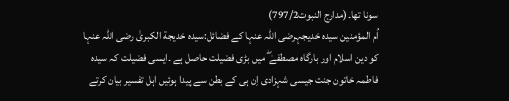سونا تھا۔(مدارج النبوت797/2)
اُم المؤمنین سیدہ خدیجہرضی اللہ عنہا کے فضائل:سیدہ خدیجة الکبریٰ رضی اللہ عنہا کو دین اسلام اور بارگاہ مصطفےٰ ۖ میں بڑی فضیلت حاصل ہے ۔ایسی فضیلت کہ سیدہ فاطمہ خاتون جنت جیسی شہزادی اِن ہی کے بطن سے پیدا ہوئیں اہل تفسیر بیان کرتے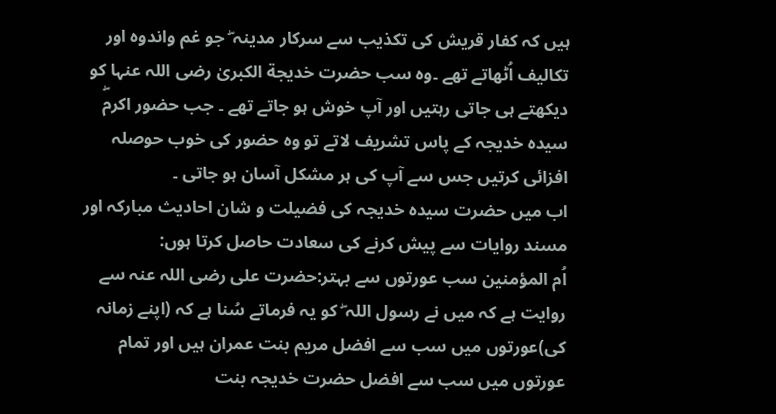ہیں کہ کفار قریش کی تکذیب سے سرکار مدینہ ۖ جو غم واندوہ اور تکالیف اُٹھاتے تھے ۔وہ سب حضرت خدیجة الکبریٰ رضی اللہ عنہا کو دیکھتے ہی جاتی رہتیں اور آپ خوش ہو جاتے تھے ۔ جب حضور اکرمۖ سیدہ خدیجہ کے پاس تشریف لاتے تو وہ حضور کی خوب حوصلہ افزائی کرتیں جس سے آپ کی ہر مشکل آسان ہو جاتی ۔
اب میں حضرت سیدہ خدیجہ کی فضیلت و شان احادیث مبارکہ اور مسند روایات سے پیش کرنے کی سعادت حاصل کرتا ہوں:
اُم المؤمنین سب عورتوں سے بہتر:حضرت علی رضی اللہ عنہ سے روایت ہے کہ میں نے رسول اللہ ۖ کو یہ فرماتے سُنا ہے کہ (اپنے زمانہ کی)عورتوں میں سب سے افضل مریم بنت عمران ہیں اور تمام عورتوں میں سب سے افضل حضرت خدیجہ بنت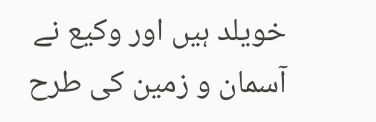خویلد ہیں اور وکیع نے آسمان و زمین کی طرح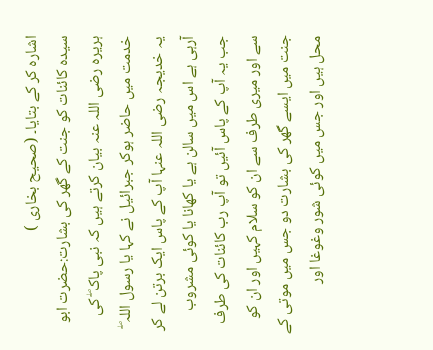اشارہ کر کے بتایا۔ (صحیح بخاری )
سیدہ کائنات کو جنت کے گھر کی بشارت:حضرت ابو ہریرہ رضی اللہ عنہ بیان کرتے ہیں کہ نبی پاک ۖ کی خدمت میں حاضر ہوکر جبرائیل نے کہا یا رسول اللہ ۖ یہ خدیجہ رضی اللہ عنہا آپ کے پاس ایک برتن لے کر آرہی ہے اس میں سالن ہے یا کھانا یا کوئی مشروب جب یہ آپ کے پاس آئیں تو آپ رب کائنات کی طرف سے اور میری طرف سے ان کو سلام کہیں اور ان کو جنت میں ایسے گھر کی بشارت دو جس میں موتی کے محل ہیں اور جس میں کوئی شور وغوغا اور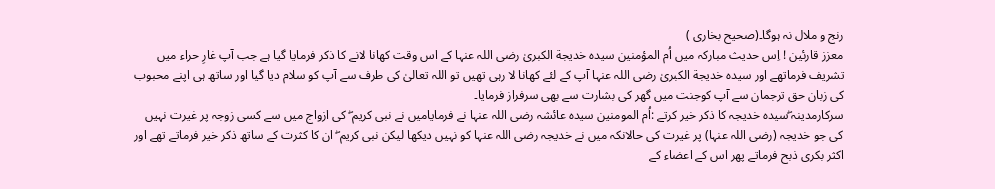رنج و ملال نہ ہوگا۔(صحیح بخاری )
معزز قارئین ! اِس حدیث مبارکہ میں اُم المؤمنین سیدہ خدیجة الکبریٰ رضی اللہ عنہا کے اس وقت کھانا لانے کا ذکر فرمایا گیا ہے جب آپ غارِ حراء میں تشریف فرماتھے اور سیدہ خدیجة الکبریٰ رضی اللہ عنہا آپ کے لئے کھانا لا رہی تھیں تو اللہ تعالیٰ کی طرف سے آپ کو سلام دیا گیا اور ساتھ ہی اپنے محبوب کی زبان حق ترجمان سے آپ کوجنت میں گھر کی بشارت سے بھی سرفراز فرمایا۔
سرکارمدینہ ۖسیدہ خدیجہ کا ذکر خیر کرتے :اُم المومنین سیدہ عائشہ رضی اللہ عنہا نے فرمایامیں نے نبی کریم ۖ کی ازواج میں سے کسی زوجہ پر غیرت نہیں کی جو خدیجہ (رضی اللہ عنہا) پر غیرت کی حالانکہ میں نے خدیجہ رضی اللہ عنہا کو نہیں دیکھا لیکن نبی کریم ۖ ان کا کثرت کے ساتھ ذکر خیر فرماتے تھے اور اکثر بکری ذبح فرماتے پھر اس کے اعضاء کے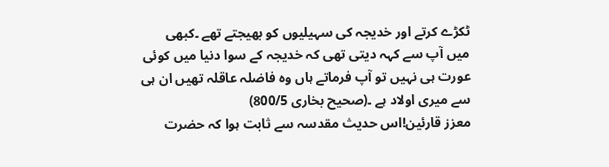ٹکڑے کرتے اور خدیجہ کی سہیلیوں کو بھیجتے تھے ۔کبھی میں آپ سے کہہ دیتی تھی کہ خدیجہ کے سوا دنیا میں کوئی عورت ہی نہیں تو آپ فرماتے ہاں وہ فاضلہ عاقلہ تھیں ان ہی سے میری اولاد ہے ۔(صحیح بخاری 800/5)
معزز قارئین!اس حدیث مقدسہ سے ثابت ہوا کہ حضرت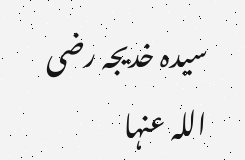سیدہ خدیجہ رضی اللہ عنہا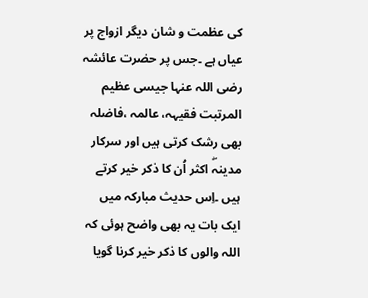کی عظمت و شان دیگر ازواج پر عیاں ہے ۔جس پر حضرت عائشہ رضی اللہ عنہا جیسی عظیم المرتبت فقیہہ، عالمہ ،فاضلہ بھی رشک کرتی ہیں اور سرکار مدینہۖ اکثر اُن کا ذکر خیر کرتے ہیں ۔اِس حدیث مبارکہ میں ایک بات یہ بھی واضح ہوئی کہ اللہ والوں کا ذکر خیر کرنا گویا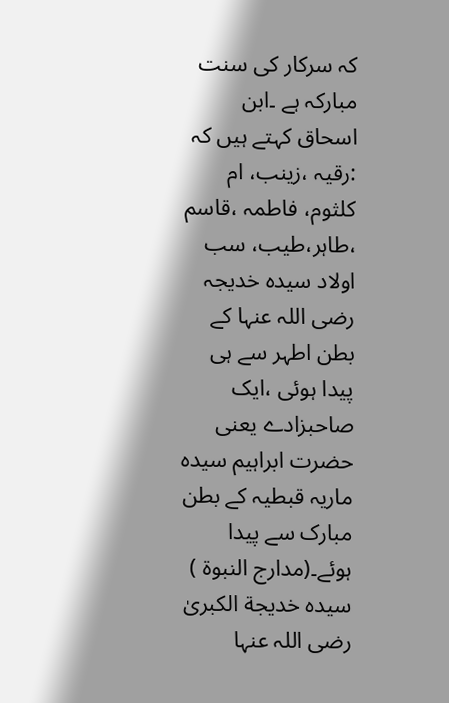کہ سرکار کی سنت مبارکہ ہے ۔ابن اسحاق کہتے ہیں کہ :رقیہ ،زینب، ام کلثوم، فاطمہ ،قاسم ،طاہر،طیب، سب اولاد سیدہ خدیجہ رضی اللہ عنہا کے بطن اطہر سے ہی پیدا ہوئی ،ایک صاحبزادے یعنی حضرت ابراہیم سیدہ ماریہ قبطیہ کے بطن مبارک سے پیدا ہوئے۔(مدارج النبوة )
سیدہ خدیجة الکبریٰ رضی اللہ عنہا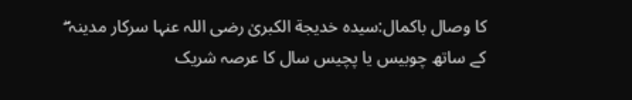کا وصال باکمال:سیدہ خدیجة الکبریٰ رضی اللہ عنہا سرکار مدینہ ۖ کے ساتھ چوبیس یا پچیس سال کا عرصہ شریک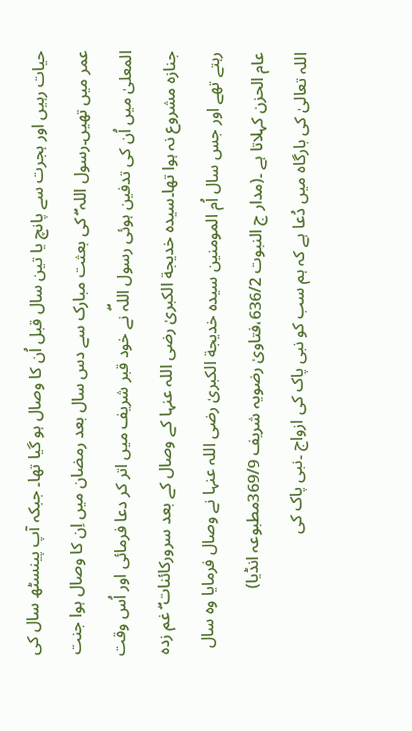حیات رہیں اور ہجرت سے پانچ یا تین سال قبل اُن کا وصال ہو گیا تھا۔ جبکہ آپ پینسٹھ سال کی عمر میں تھیں۔رسول اللہ ۖ کی بعثت مبارک سے دس سال بعد رمضان میں اِن کا وصال ہوا جنت المعلیٰ میں اُن کی تدفین ہوئی رسول اللہۖ نے خود قبر شریف میں اتر کر دعا فرمائی اور اُس وقت جنازہ مشروع نہ ہوا تھا۔سیدہ خدیجة الکبریٰ رضی اللہ عنہا کے وصال کے بعد سرورکائنات ۖ غم زدہ رہتے تھے اور جس سال اُم المومنین سیدہ خدیجة الکبریٰ رضی اللہ عنہا نے وصال فرمایا وہ سال عام الحزن کہلاتا ہے ۔(مدار ج النبوت 636/2،فتاویٰ رضویہ شریف 369/9مطبوعہ انڈیا)
اللہ تعالیٰ کی بارگاہ میں دُعا ہے کہ ہم سب کو نبی پاک کی ازواج ۔نبی پاک کی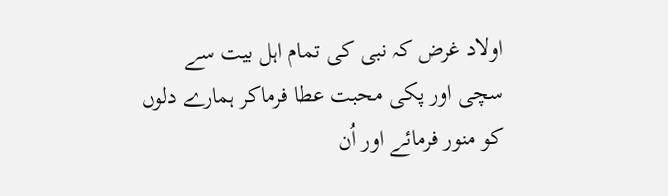اولاد غرض کہ نبی کی تمام اہل بیت سے سچی اور پکی محبت عطا فرماکر ہمارے دلوں کو منور فرمائے اور اُن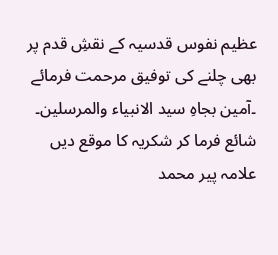عظیم نفوس قدسیہ کے نقشِ قدم پر بھی چلنے کی توفیق مرحمت فرمائے ۔آمین بجاہِ سید الانبیاء والمرسلین۔
شائع فرما کر شکریہ کا موقع دیں
علامہ پیر محمد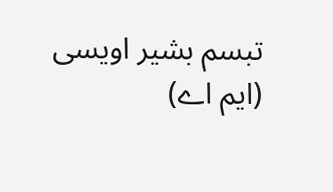تبسم بشیر اویسی (ایم اے)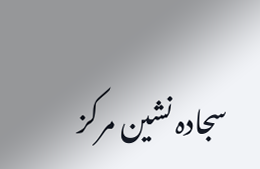سجادہ نشین مرکز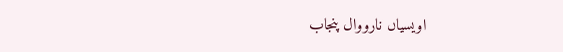اویسیاں نارووال پنجاب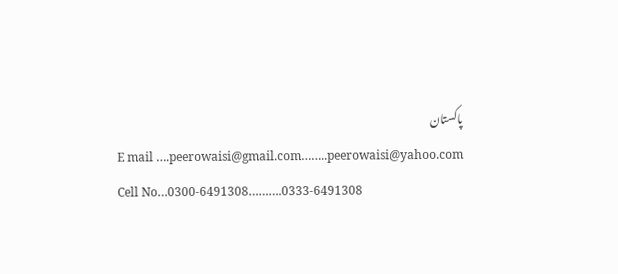پاکستان
E mail ….peerowaisi@gmail.com……..peerowaisi@yahoo.com
Cell No…0300-6491308……….0333-6491308